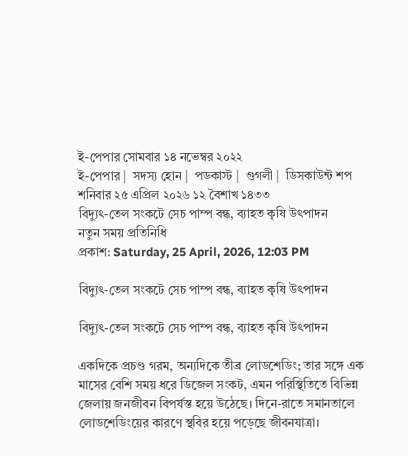ই-পেপার সোমবার ১৪ নভেম্বর ২০২২
ই-পেপার |  সদস্য হোন |  পডকাস্ট |  গুগলী |  ডিসকাউন্ট শপ
শনিবার ২৫ এপ্রিল ২০২৬ ১২ বৈশাখ ১৪৩৩
বিদ্যুৎ-তেল সংকটে সেচ পাম্প বন্ধ, ব্যাহত কৃষি উৎপাদন
নতুন সময় প্রতিনিধি
প্রকাশ: Saturday, 25 April, 2026, 12:03 PM

বিদ্যুৎ-তেল সংকটে সেচ পাম্প বন্ধ, ব্যাহত কৃষি উৎপাদন

বিদ্যুৎ-তেল সংকটে সেচ পাম্প বন্ধ, ব্যাহত কৃষি উৎপাদন

একদিকে প্রচণ্ড গরম, অন্যদিকে তীব্র লোডশেডিং; তার সঙ্গে এক মাসের বেশি সময় ধরে ডিজেল সংকট, এমন পরিস্থিতিতে বিভিন্ন জেলায় জনজীবন বিপর্যস্ত হয়ে উঠেছে। দিনে-রাতে সমানতালে লোডশেডিংয়ের কারণে স্থবির হয়ে পড়েছে জীবনযাত্রা।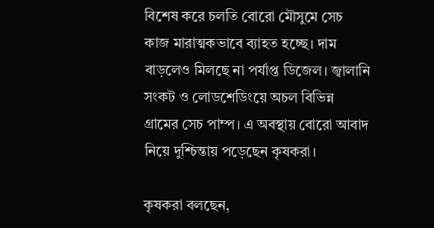বিশেষ করে চলতি বোরো মৌসুমে সেচ কাজ মারাত্মকভাবে ব্যাহত হচ্ছে। দাম বাড়লেও মিলছে না পর্যাপ্ত ডিজেল। জ্বালানি সংকট ও লোডশেডিংয়ে অচল বিভিন্ন গ্রামের সেচ পাম্প। এ অবস্থায় বোরো আবাদ নিয়ে দুশ্চিন্তায় পড়েছেন কৃষকরা।

কৃষকরা বলছেন,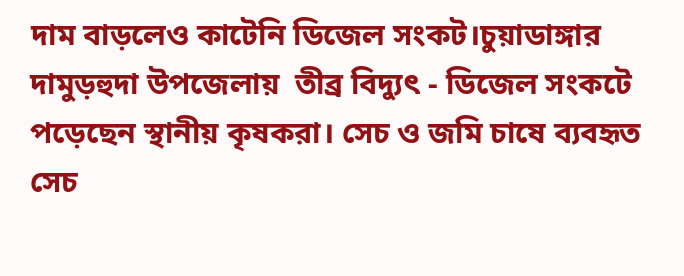দাম বাড়লেও কাটেনি ডিজেল সংকট।চুয়াডাঙ্গার দামুড়হুদা উপজেলায়  তীব্র বিদ্যুৎ - ডিজেল সংকটে  পড়েছেন স্থানীয় কৃষকরা। সেচ ও জমি চাষে ব্যবহৃত সেচ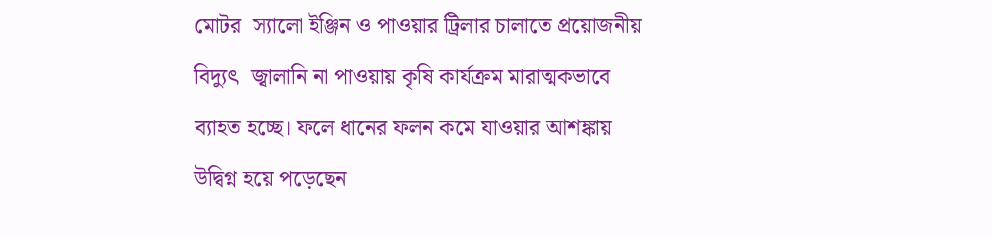মোটর  স্যালো ইঞ্জিন ও পাওয়ার ট্রিলার চালাতে প্রয়োজনীয় বিদ্যুৎ  জ্বালানি না পাওয়ায় কৃষি কার্যক্রম মারাত্মকভাবে ব্যাহত হচ্ছে। ফলে ধানের ফলন কমে যাওয়ার আশঙ্কায় উদ্বিগ্ন হয়ে পড়েছেন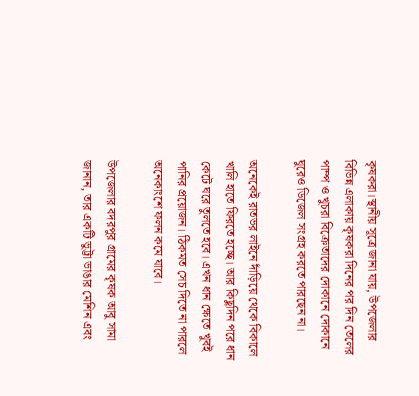কৃষকরা।স্থানীয় সূত্রে জানা যায়, উপজেলার বিভিন্ন এলাকায় কৃষকরা দিনের পর দিন তেলের পাম্প ও খুচরা বিক্রেতাদের দোকানে দোকানে ঘুরেও ডিজেল সংগ্রহ করতে পারছেন না।

অনেকেই রাতভর লাইনে দাঁড়িয়ে থেকে বিকালে খালি হাতে ফিরতে হচ্ছে। আর কিছুদিন পরে ধান কেটে ঘরে তুলতে হবে। এখন ধান ক্ষেতে খুবই পানির প্রয়োজন। ঠিকমত সেচ দিতে না পারলে অনেকাংশে ফলন কমে যাবে।

উপজেলার বদরপুর গ্রামের কৃষক আবু সামা জানান, তার একটি ভুট্টা ভাঙার মেশিন এবং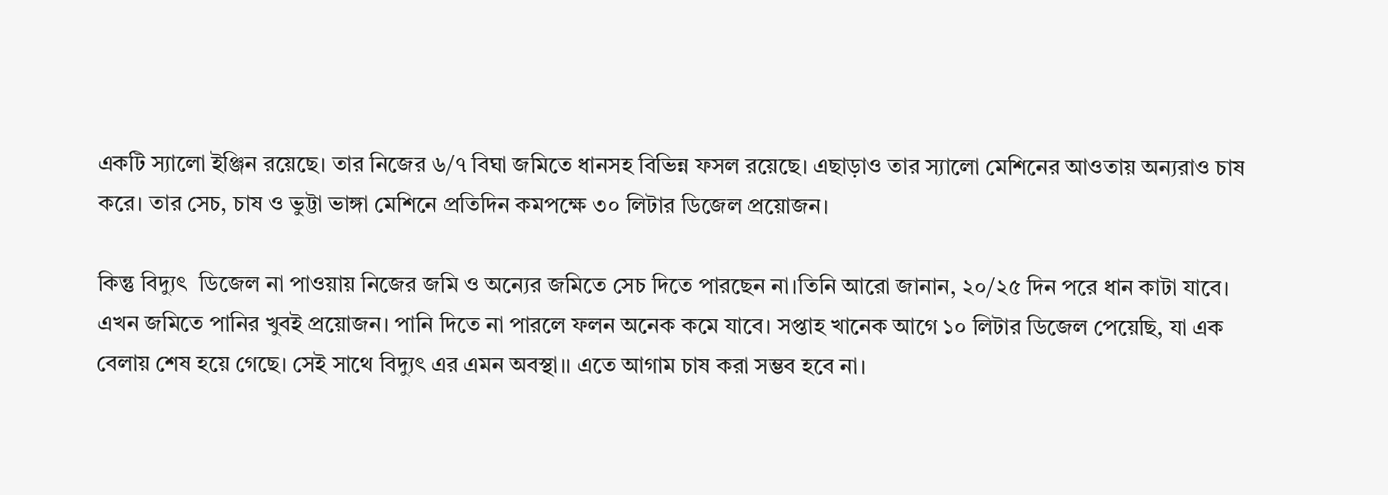একটি স্যালো ইঞ্জিন রয়েছে। তার নিজের ৬/৭ বিঘা জমিতে ধানসহ বিভিন্ন ফসল রয়েছে। এছাড়াও তার স্যালো মেশিনের আওতায় অন্যরাও চাষ করে। তার সেচ, চাষ ও ভুট্টা ভাঙ্গা মেশিনে প্রতিদিন কমপক্ষে ৩০ লিটার ডিজেল প্রয়োজন।

কিন্তু বিদ্যুৎ  ডিজেল না পাওয়ায় নিজের জমি ও অন্যের জমিতে সেচ দিতে পারছেন না।তিনি আরো জানান, ২০/২৫ দিন পরে ধান কাটা যাবে। এখন জমিতে পানির খুবই প্রয়োজন। পানি দিতে না পারলে ফলন অনেক কমে যাবে। সপ্তাহ খানেক আগে ১০ লিটার ডিজেল পেয়েছি, যা এক বেলায় শেষ হয়ে গেছে। সেই সাথে বিদ্যুৎ এর এমন অবস্থা।। এতে আগাম চাষ করা সম্ভব হবে না।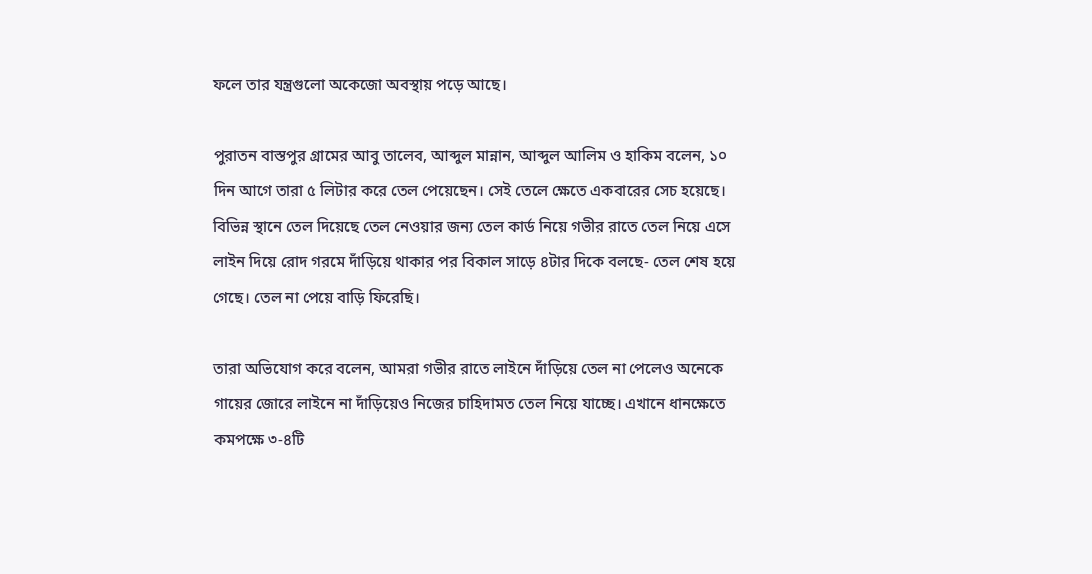ফলে তার যন্ত্রগুলো অকেজো অবস্থায় পড়ে আছে।

পুরাতন বাস্তপুর গ্রামের আবু তালেব, আব্দুল মান্নান, আব্দুল আলিম ও হাকিম বলেন, ১০ দিন আগে তারা ৫ লিটার করে তেল পেয়েছেন। সেই তেলে ক্ষেতে একবারের সেচ হয়েছে।  বিভিন্ন স্থানে তেল দিয়েছে তেল নেওয়ার জন্য তেল কার্ড নিয়ে গভীর রাতে তেল নিয়ে এসে লাইন দিয়ে রোদ গরমে দাঁড়িয়ে থাকার পর বিকাল সাড়ে ৪টার দিকে বলছে- তেল শেষ হয়ে গেছে। তেল না পেয়ে বাড়ি ফিরেছি।

তারা অভিযোগ করে বলেন, আমরা গভীর রাতে লাইনে দাঁড়িয়ে তেল না পেলেও অনেকে গায়ের জোরে লাইনে না দাঁড়িয়েও নিজের চাহিদামত তেল নিয়ে যাচ্ছে। এখানে ধানক্ষেতে কমপক্ষে ৩-৪টি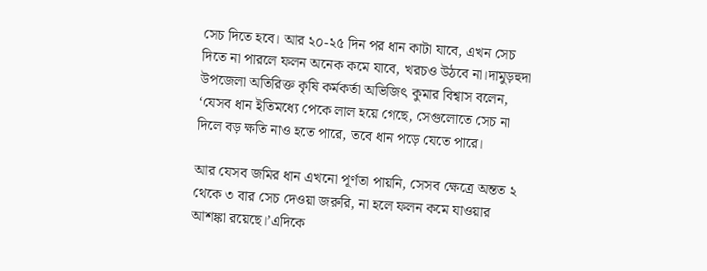সেচ দিতে হবে। আর ২০-২৫ দিন পর ধান কাটা যাবে, এখন সেচ দিতে না পারলে ফলন অনেক কমে যাবে, খরচও উঠবে না।দামুড়হুদা উপজেলা অতিরিক্ত কৃষি কর্মকর্তা অভিজিৎ কুমার বিশ্বাস বলেন, ‘যেসব ধান ইতিমধ্যে পেকে লাল হয়ে গেছে, সেগুলোতে সেচ না দিলে বড় ক্ষতি নাও হতে পারে, তবে ধান পড়ে যেতে পারে।

আর যেসব জমির ধান এখনো পূর্ণতা পায়নি, সেসব ক্ষেত্রে অন্তত ২ থেকে ৩ বার সেচ দেওয়া জরুরি, না হলে ফলন কমে যাওয়ার আশঙ্কা রয়েছে।’এদিকে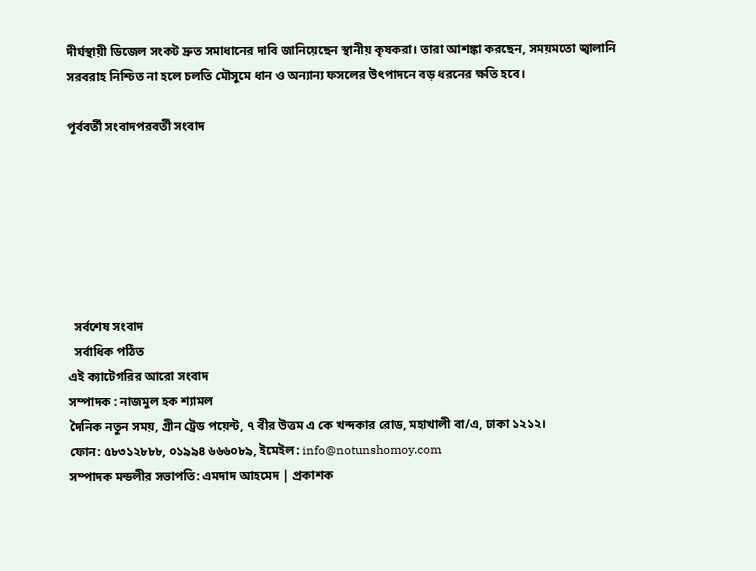দীর্ঘস্থায়ী ডিজেল সংকট দ্রুত সমাধানের দাবি জানিয়েছেন স্থানীয় কৃষকরা। তারা আশঙ্কা করছেন, সময়মতো জ্বালানি সরবরাহ নিশ্চিত না হলে চলতি মৌসুমে ধান ও অন্যান্য ফসলের উৎপাদনে বড় ধরনের ক্ষতি হবে।

পূর্ববর্তী সংবাদপরবর্তী সংবাদ







  সর্বশেষ সংবাদ
  সর্বাধিক পঠিত
এই ক্যাটেগরির আরো সংবাদ
সম্পাদক : নাজমুল হক শ্যামল
দৈনিক নতুন সময়, গ্রীন ট্রেড পয়েন্ট, ৭ বীর উত্তম এ কে খন্দকার রোড, মহাখালী বা/এ, ঢাকা ১২১২।
ফোন: ৫৮৩১২৮৮৮, ০১৯৯৪ ৬৬৬০৮৯, ইমেইল: info@notunshomoy.com
সম্পাদক মন্ডলীর সভাপতি: এমদাদ আহমেদ | প্রকাশক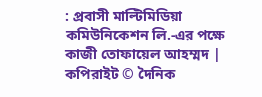: প্রবাসী মাল্টিমিডিয়া কমিউনিকেশন লি.-এর পক্ষে কাজী তোফায়েল আহম্মদ | কপিরাইট © দৈনিক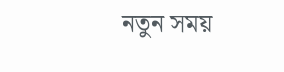নতুন সময়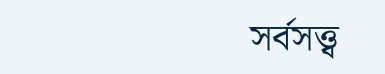সর্বসত্ত্ব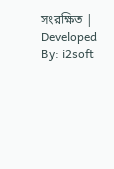সংরক্ষিত | Developed By: i2soft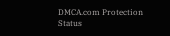DMCA.com Protection Status